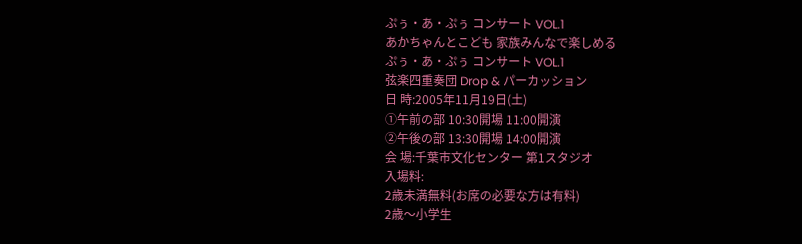ぷぅ・あ・ぷぅ コンサート VOL.1
あかちゃんとこども 家族みんなで楽しめる
ぷぅ・あ・ぷぅ コンサート VOL.1
弦楽四重奏団 Drop & パーカッション
日 時:2005年11月19日(土)
①午前の部 10:30開場 11:00開演
②午後の部 13:30開場 14:00開演
会 場:千葉市文化センター 第1スタジオ
入場料:
2歳未満無料(お席の必要な方は有料)
2歳〜小学生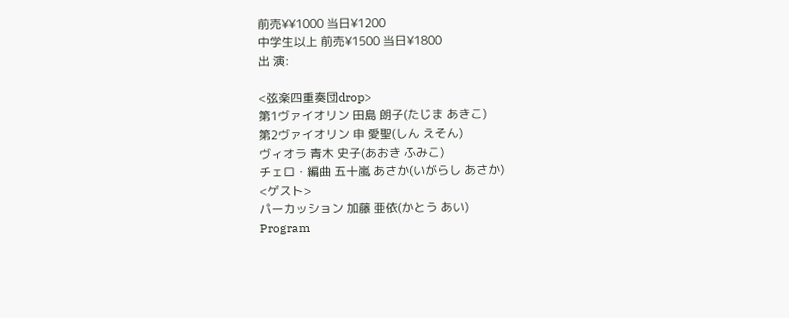前売¥¥1000 当日¥1200
中学生以上 前売¥1500 当日¥1800
出 演:

<弦楽四重奏団drop>
第1ヴァイオリン 田島 朗子(たじま あきこ)
第2ヴァイオリン 申 愛聖(しん えそん)
ヴィオラ 青木 史子(あおき ふみこ)
チェロ・編曲 五十嵐 あさか(いがらし あさか)
<ゲスト>
パーカッション 加藤 亜依(かとう あい)
Program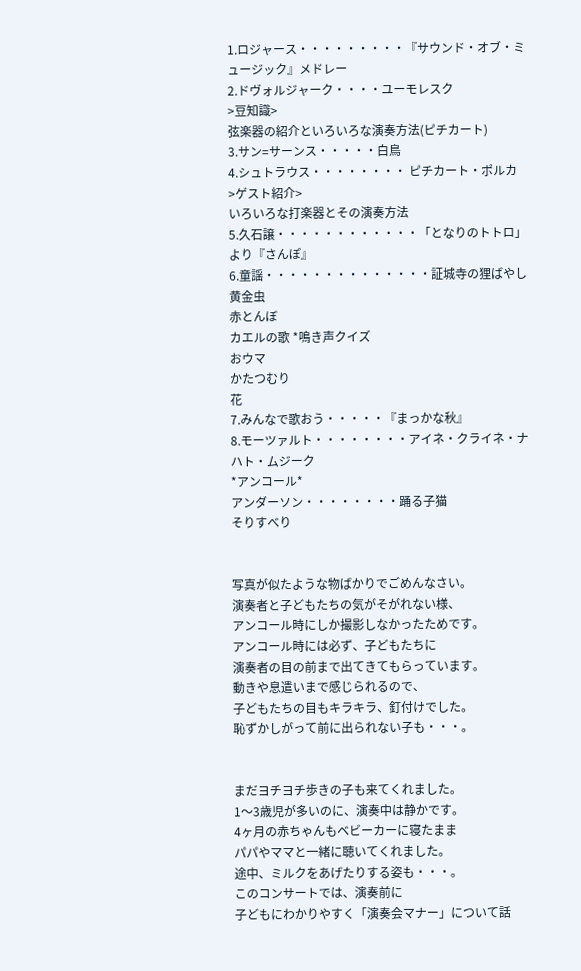1.ロジャース・・・・・・・・・『サウンド・オブ・ミュージック』メドレー
2.ドヴォルジャーク・・・・ユーモレスク
>豆知識>
弦楽器の紹介といろいろな演奏方法(ピチカート)
3.サン=サーンス・・・・・白鳥
4.シュトラウス・・・・・・・・ ピチカート・ポルカ
>ゲスト紹介>
いろいろな打楽器とその演奏方法
5.久石譲・・・・・・・・・・・・「となりのトトロ」より『さんぽ』
6.童謡・・・・・・・・・・・・・・証城寺の狸ばやし
黄金虫
赤とんぼ
カエルの歌 *鳴き声クイズ
おウマ
かたつむり
花
7.みんなで歌おう・・・・・『まっかな秋』
8.モーツァルト・・・・・・・・アイネ・クライネ・ナハト・ムジーク
*アンコール*
アンダーソン・・・・・・・・踊る子猫
そりすべり


写真が似たような物ばかりでごめんなさい。
演奏者と子どもたちの気がそがれない様、
アンコール時にしか撮影しなかったためです。
アンコール時には必ず、子どもたちに
演奏者の目の前まで出てきてもらっています。
動きや息遣いまで感じられるので、
子どもたちの目もキラキラ、釘付けでした。
恥ずかしがって前に出られない子も・・・。


まだヨチヨチ歩きの子も来てくれました。
1〜3歳児が多いのに、演奏中は静かです。
4ヶ月の赤ちゃんもベビーカーに寝たまま
パパやママと一緒に聴いてくれました。
途中、ミルクをあげたりする姿も・・・。
このコンサートでは、演奏前に
子どもにわかりやすく「演奏会マナー」について話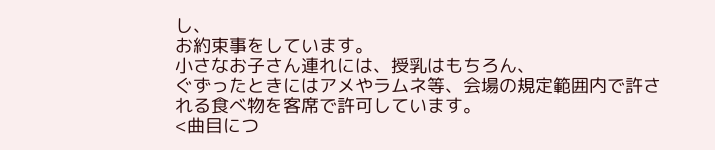し、
お約束事をしています。
小さなお子さん連れには、授乳はもちろん、
ぐずったときにはアメやラムネ等、会場の規定範囲内で許される食べ物を客席で許可しています。
<曲目につ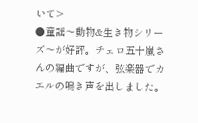いて>
●童謡〜動物&生き物シリーズ〜が好評。チェロ五十嵐さんの編曲ですが、弦楽器でカエルの鳴き声を出しました。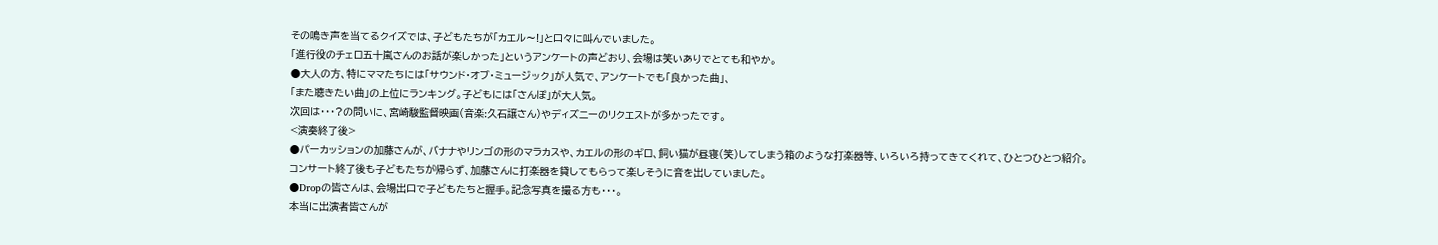その鳴き声を当てるクイズでは、子どもたちが「カエル〜!」と口々に叫んでいました。
「進行役のチェロ五十嵐さんのお話が楽しかった」というアンケートの声どおり、会場は笑いありでとても和やか。
●大人の方、特にママたちには「サウンド・オブ・ミュージック」が人気で、アンケートでも「良かった曲」、
「また聴きたい曲」の上位にランキング。子どもには「さんぽ」が大人気。
次回は・・・?の問いに、宮崎駿監督映画(音楽:久石譲さん)やディズニーのリクエストが多かったです。
<演奏終了後>
●パーカッションの加藤さんが、バナナやリンゴの形のマラカスや、カエルの形のギロ、飼い猫が昼寝(笑)してしまう箱のような打楽器等、いろいろ持ってきてくれて、ひとつひとつ紹介。
コンサート終了後も子どもたちが帰らず、加藤さんに打楽器を貸してもらって楽しそうに音を出していました。
●Dropの皆さんは、会場出口で子どもたちと握手。記念写真を撮る方も・・・。
本当に出演者皆さんが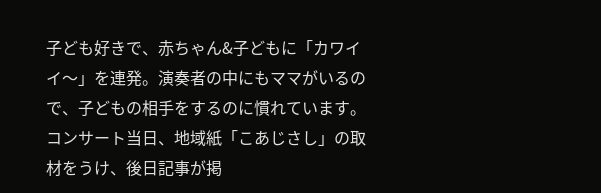子ども好きで、赤ちゃん&子どもに「カワイイ〜」を連発。演奏者の中にもママがいるので、子どもの相手をするのに慣れています。
コンサート当日、地域紙「こあじさし」の取材をうけ、後日記事が掲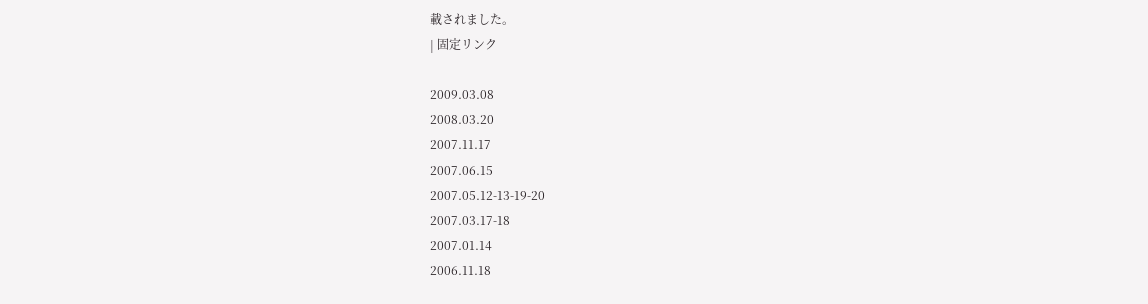載されました。
| 固定リンク

2009.03.08
2008.03.20
2007.11.17
2007.06.15
2007.05.12-13-19-20
2007.03.17-18
2007.01.14
2006.11.18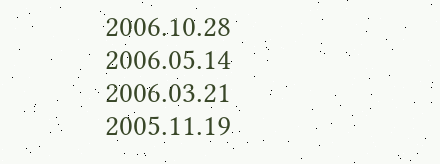2006.10.28
2006.05.14
2006.03.21
2005.11.19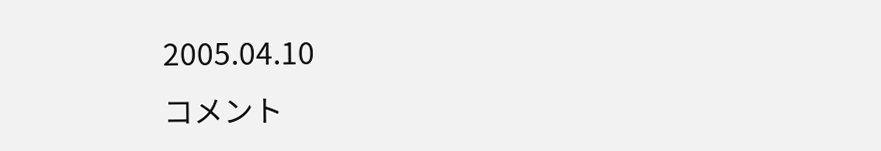2005.04.10
コメント